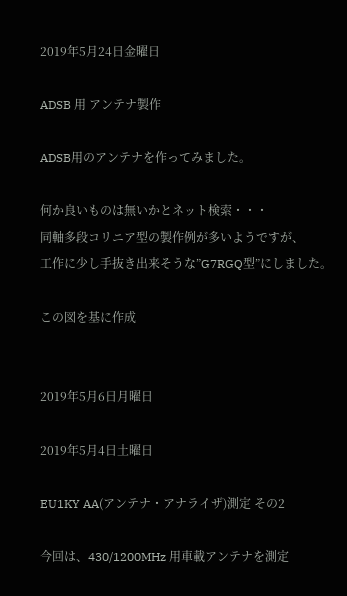2019年5月24日金曜日

ADSB 用 アンテナ製作

ADSB用のアンテナを作ってみました。

何か良いものは無いかとネット検索・・・
同軸多段コリニア型の製作例が多いようですが、
工作に少し手抜き出来そうな”G7RGQ型”にしました。

この図を基に作成


2019年5月6日月曜日

2019年5月4日土曜日

EU1KY AA(アンテナ・アナライザ)測定 その2

今回は、430/1200MHz 用車載アンテナを測定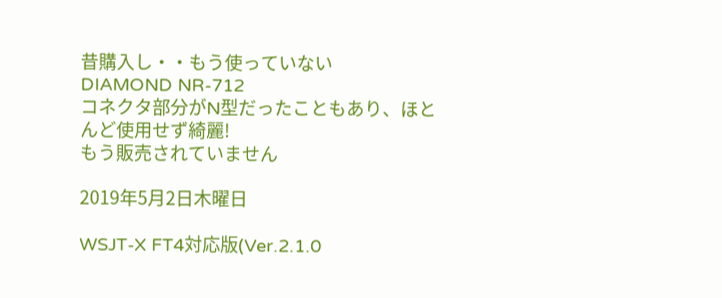昔購入し・・もう使っていない
DIAMOND NR-712
コネクタ部分がN型だったこともあり、ほとんど使用せず綺麗!
もう販売されていません

2019年5月2日木曜日

WSJT-X FT4対応版(Ver.2.1.0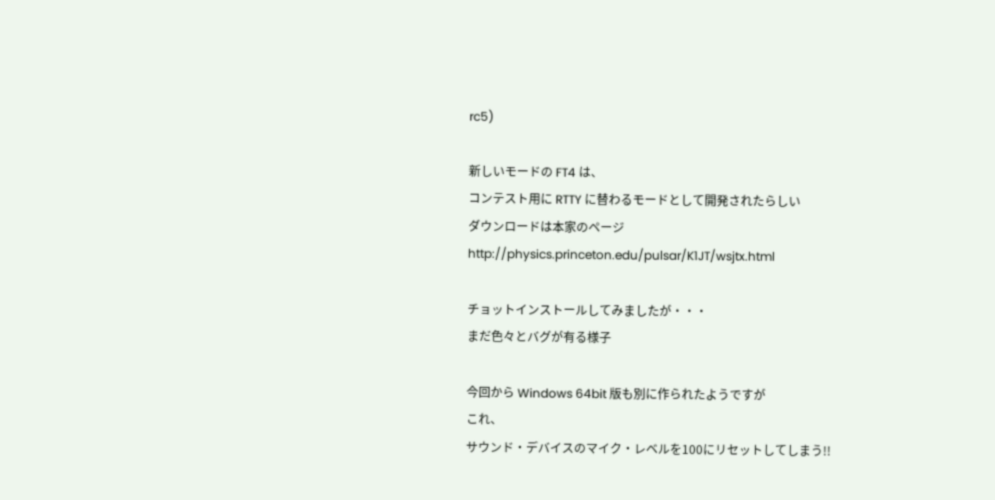rc5)

新しいモードの FT4 は、
コンテスト用に RTTY に替わるモードとして開発されたらしい
ダウンロードは本家のページ
http://physics.princeton.edu/pulsar/K1JT/wsjtx.html

チョットインストールしてみましたが・・・
まだ色々とバグが有る様子

今回から Windows 64bit 版も別に作られたようですが
これ、
サウンド・デバイスのマイク・レベルを100にリセットしてしまう!!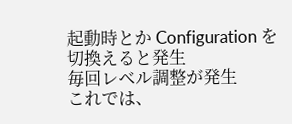起動時とか Configuration を切換えると発生
毎回レベル調整が発生
これでは、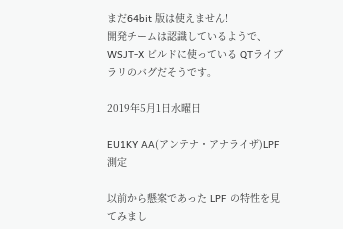まだ64bit 版は使えません!
開発チームは認識しているようで、
WSJT-X ビルドに使っている QTライブラリのバグだそうです。

2019年5月1日水曜日

EU1KY AA(アンテナ・アナライザ)LPF測定

以前から懸案であった LPF の特性を見てみまし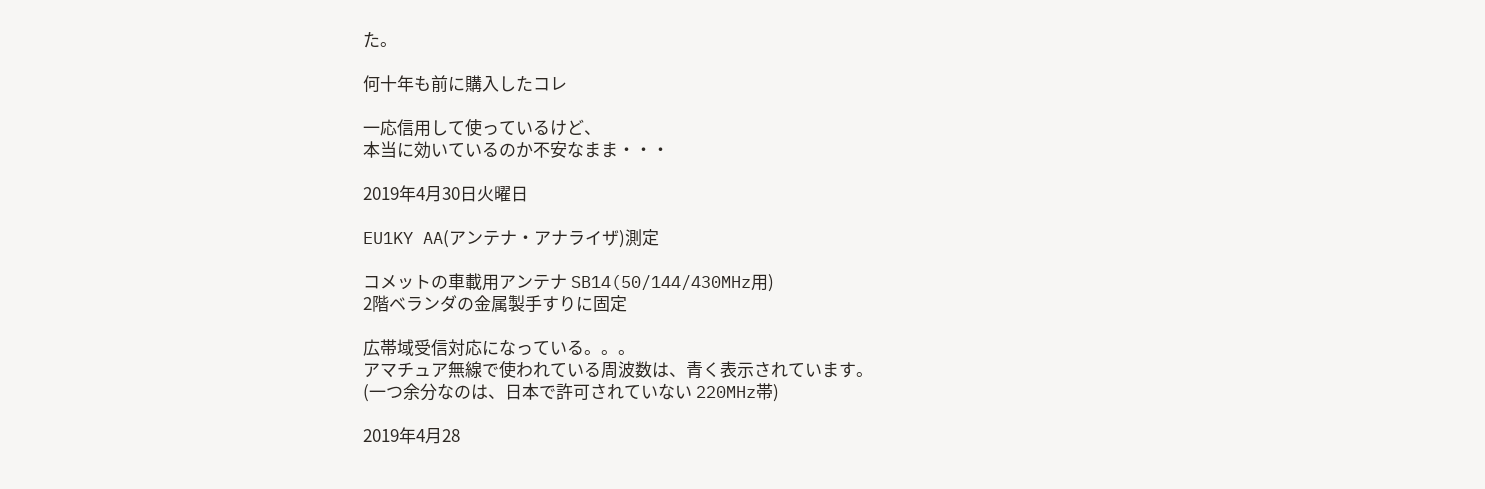た。

何十年も前に購入したコレ

一応信用して使っているけど、
本当に効いているのか不安なまま・・・

2019年4月30日火曜日

EU1KY AA(アンテナ・アナライザ)測定

コメットの車載用アンテナ SB14(50/144/430MHz用)
2階ベランダの金属製手すりに固定

広帯域受信対応になっている。。。
アマチュア無線で使われている周波数は、青く表示されています。
(一つ余分なのは、日本で許可されていない 220MHz帯)

2019年4月28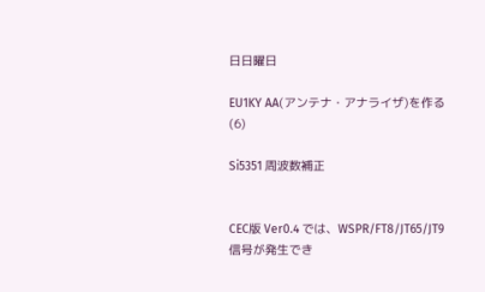日日曜日

EU1KY AA(アンテナ・アナライザ)を作る (6)

Si5351 周波数補正


CEC版 Ver0.4 では、WSPR/FT8/JT65/JT9 信号が発生でき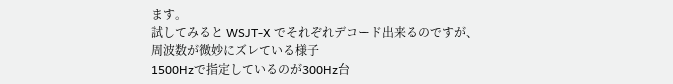ます。
試してみると WSJT-X でそれぞれデコード出来るのですが、
周波数が微妙にズレている様子
1500Hzで指定しているのが300Hz台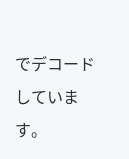でデコードしています。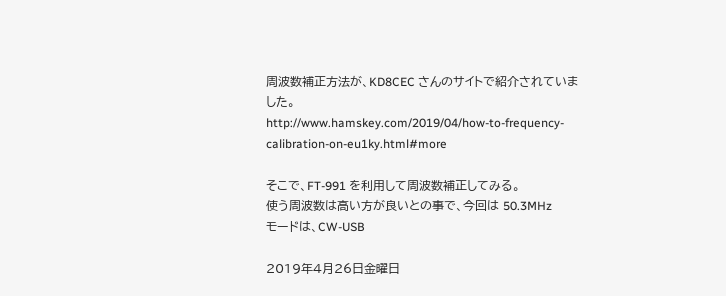周波数補正方法が、KD8CEC さんのサイトで紹介されていました。
http://www.hamskey.com/2019/04/how-to-frequency-calibration-on-eu1ky.html#more

そこで、FT-991 を利用して周波数補正してみる。
使う周波数は高い方が良いとの事で、今回は 50.3MHz
モードは、CW-USB

2019年4月26日金曜日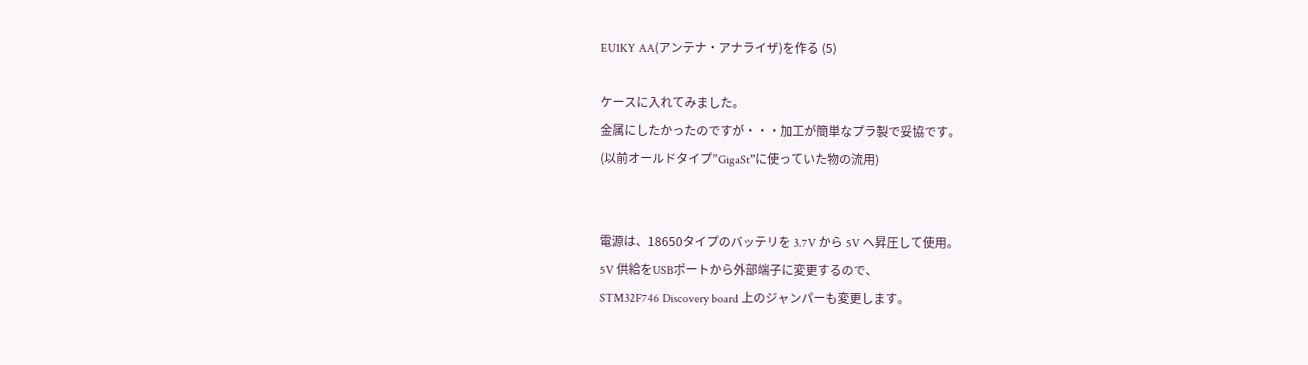EU1KY AA(アンテナ・アナライザ)を作る (5)

ケースに入れてみました。
金属にしたかったのですが・・・加工が簡単なプラ製で妥協です。
(以前オールドタイプ”GigaSt”に使っていた物の流用)


電源は、18650タイプのバッテリを 3.7V から 5V へ昇圧して使用。
5V 供給をUSBポートから外部端子に変更するので、
STM32F746 Discovery board 上のジャンパーも変更します。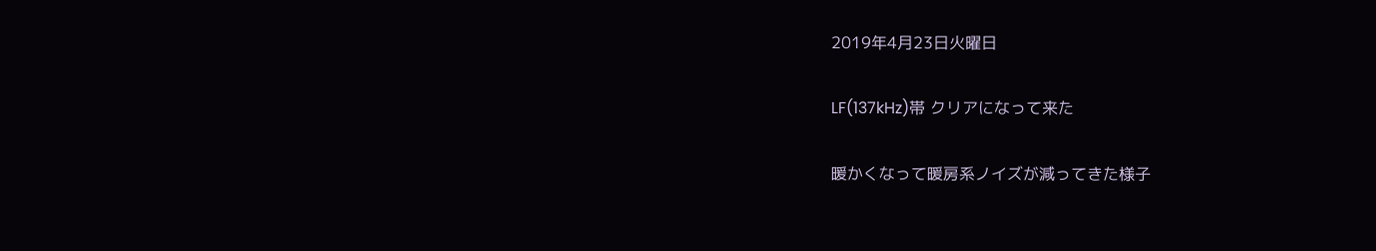2019年4月23日火曜日

LF(137kHz)帯 クリアになって来た

暖かくなって暖房系ノイズが減ってきた様子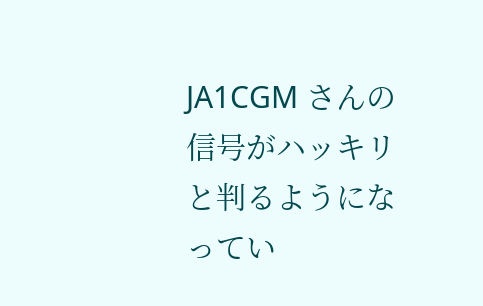JA1CGM さんの信号がハッキリと判るようになってい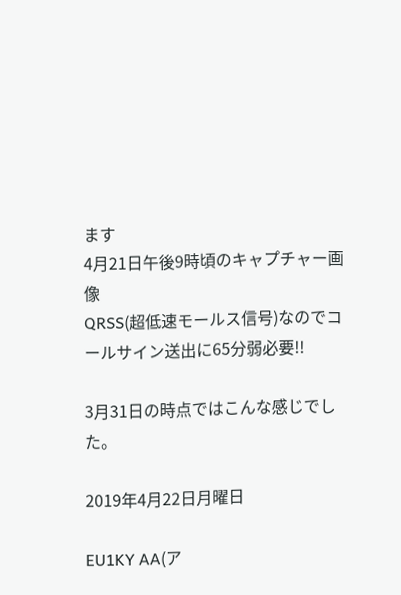ます
4月21日午後9時頃のキャプチャー画像
QRSS(超低速モールス信号)なのでコールサイン送出に65分弱必要!!

3月31日の時点ではこんな感じでした。

2019年4月22日月曜日

EU1KY AA(ア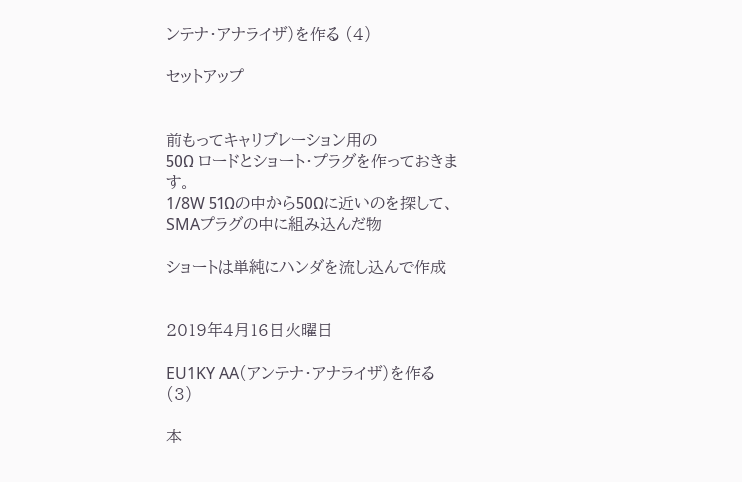ンテナ・アナライザ)を作る (4)

セットアップ


前もってキャリブレーション用の
50Ω ロードとショート・プラグを作っておきます。
1/8W 51Ωの中から50Ωに近いのを探して、SMAプラグの中に組み込んだ物

ショートは単純にハンダを流し込んで作成


2019年4月16日火曜日

EU1KY AA(アンテナ・アナライザ)を作る (3)

本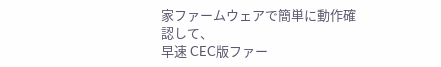家ファームウェアで簡単に動作確認して、
早速 CEC版ファー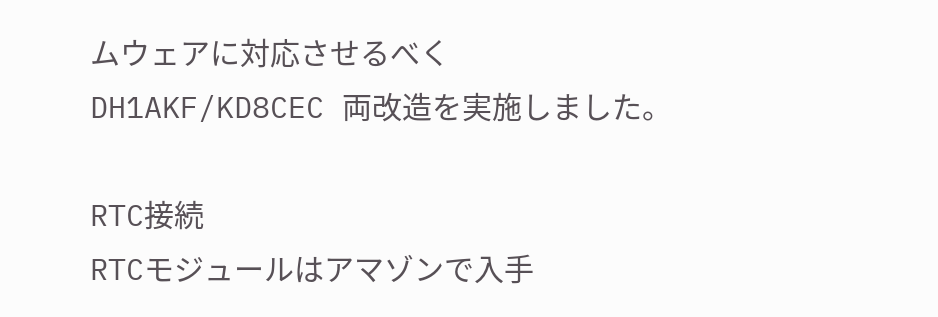ムウェアに対応させるべく
DH1AKF/KD8CEC 両改造を実施しました。

RTC接続
RTCモジュールはアマゾンで入手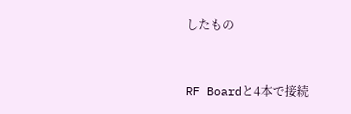したもの


RF Boardと4本で接続